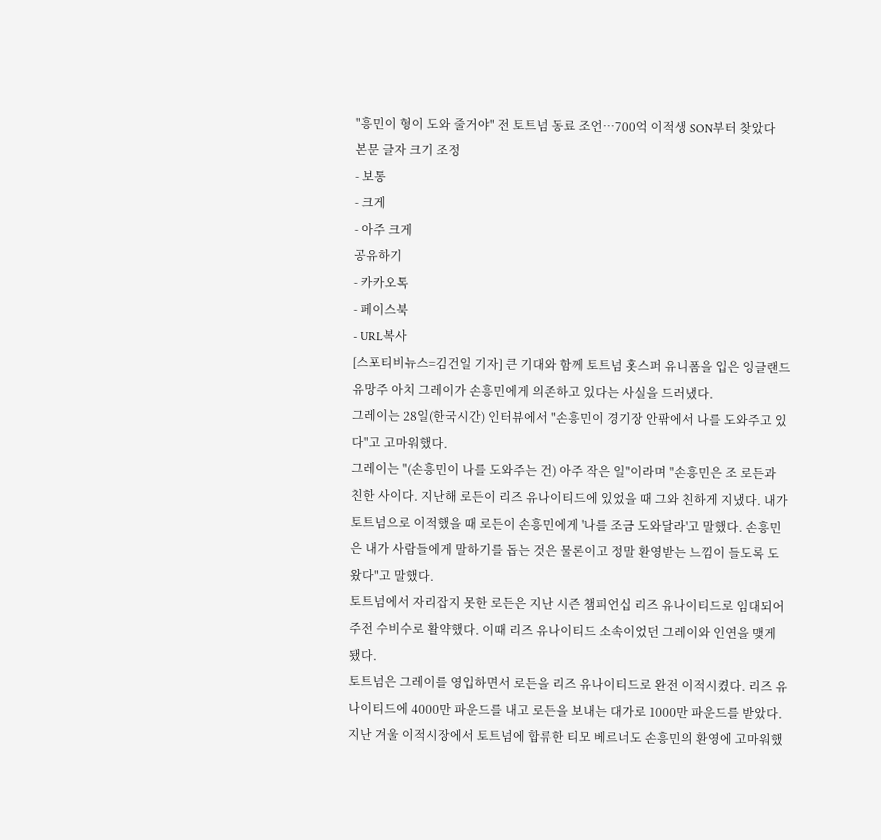"흥민이 형이 도와 줄거야" 전 토트넘 동료 조언…700억 이적생 SON부터 찾았다
본문 글자 크기 조정
- 보통
- 크게
- 아주 크게
공유하기
- 카카오톡
- 페이스북
- URL복사
[스포티비뉴스=김건일 기자] 큰 기대와 함께 토트넘 홋스퍼 유니폼을 입은 잉글랜드 유망주 아치 그레이가 손흥민에게 의존하고 있다는 사실을 드러냈다.
그레이는 28일(한국시간) 인터뷰에서 "손흥민이 경기장 안팎에서 나를 도와주고 있다"고 고마워했다.
그레이는 "(손흥민이 나를 도와주는 건) 아주 작은 일"이라며 "손흥민은 조 로든과 친한 사이다. 지난해 로든이 리즈 유나이티드에 있었을 때 그와 친하게 지냈다. 내가 토트넘으로 이적했을 때 로든이 손흥민에게 '나를 조금 도와달라'고 말했다. 손흥민은 내가 사람들에게 말하기를 돕는 것은 물론이고 정말 환영받는 느낌이 들도록 도왔다"고 말했다.
토트넘에서 자리잡지 못한 로든은 지난 시즌 챔피언십 리즈 유나이티드로 임대되어 주전 수비수로 활약했다. 이때 리즈 유나이티드 소속이었던 그레이와 인연을 맺게 됐다.
토트넘은 그레이를 영입하면서 로든을 리즈 유나이티드로 완전 이적시켰다. 리즈 유나이티드에 4000만 파운드를 내고 로든을 보내는 대가로 1000만 파운드를 받았다.
지난 겨울 이적시장에서 토트넘에 합류한 티모 베르너도 손흥민의 환영에 고마워했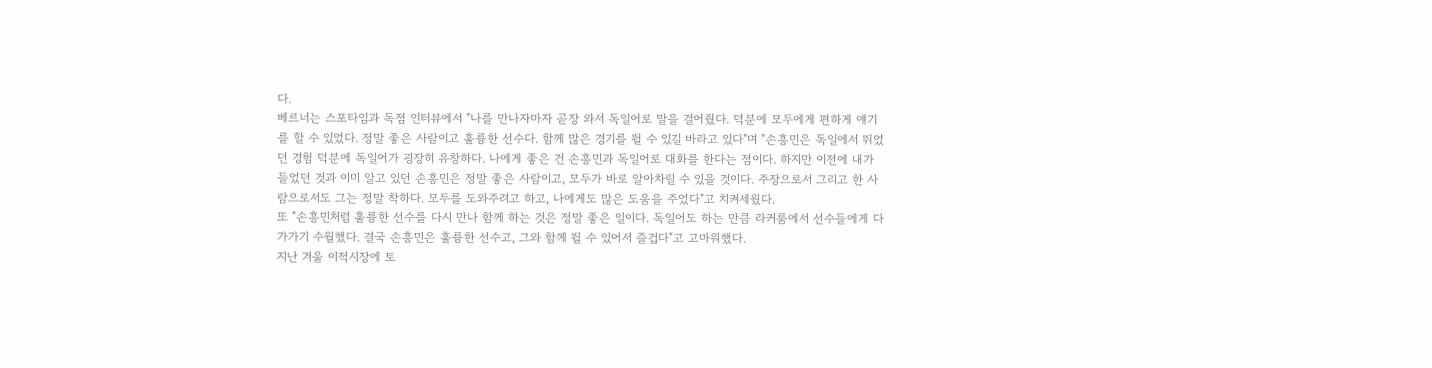다.
베르너는 스포타임과 독점 인터뷰에서 "나를 만나자마자 곧장 와서 독일어로 말을 걸어줬다. 덕분에 모두에게 편하게 얘기를 할 수 있었다. 정말 좋은 사람이고 훌륭한 선수다. 함께 많은 경기를 뛸 수 있길 바라고 있다"며 "손흥민은 독일에서 뛰었던 경험 덕분에 독일어가 굉장히 유창하다. 나에게 좋은 건 손흥민과 독일어로 대화를 한다는 점이다. 하지만 이전에 내가 들었던 것과 이미 알고 있던 손흥민은 정말 좋은 사람이고, 모두가 바로 알아차릴 수 있을 것이다. 주장으로서 그리고 한 사람으로서도 그는 정말 착하다. 모두를 도와주려고 하고, 나에게도 많은 도움을 주었다"고 치켜세웠다.
또 "손흥민처럼 훌륭한 선수를 다시 만나 함께 하는 것은 정말 좋은 일이다. 독일어도 하는 만큼 라커룸에서 선수들에게 다가가기 수월했다. 결국 손흥민은 훌륭한 선수고, 그와 함께 뛸 수 있어서 즐겁다"고 고마워했다.
지난 겨울 이적시장에 토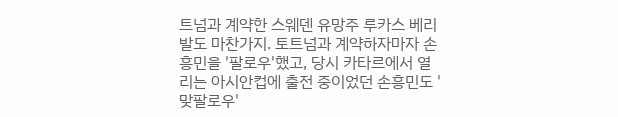트넘과 계약한 스웨덴 유망주 루카스 베리발도 마찬가지. 토트넘과 계약하자마자 손흥민을 '팔로우'했고, 당시 카타르에서 열리는 아시안컵에 출전 중이었던 손흥민도 '맞팔로우'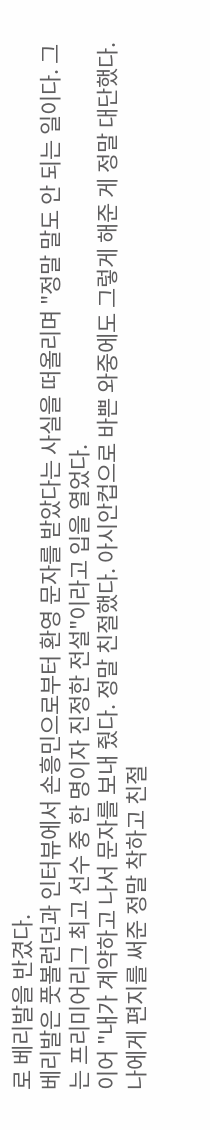로 베리발을 반겼다.
베리발은 풋볼런던과 인터뷰에서 손흥민으로부터 환영 문자를 받았다는 사실을 떠올리며 "정말 말도 안 되는 일이다. 그는 프리미어리그 최고 선수 중 한 명이자 진정한 전설"이라고 입을 열었다.
이어 "내가 계약하고 나서 문자를 보내 줬다. 정말 친절했다. 아시안컵으로 바쁜 와중에도 그렇게 해준 게 정말 대단했다. 나에게 편지를 써준 정말 착하고 친절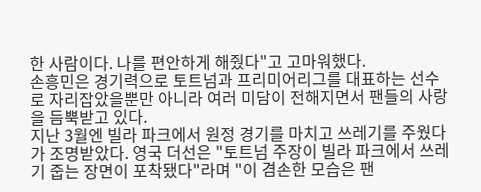한 사람이다. 나를 편안하게 해줬다"고 고마워했다.
손흥민은 경기력으로 토트넘과 프리미어리그를 대표하는 선수로 자리잡았을뿐만 아니라 여러 미담이 전해지면서 팬들의 사랑을 듬뿍받고 있다.
지난 3월엔 빌라 파크에서 원정 경기를 마치고 쓰레기를 주웠다가 조명받았다. 영국 더선은 "토트넘 주장이 빌라 파크에서 쓰레기 줍는 장면이 포착됐다"라며 "이 겸손한 모습은 팬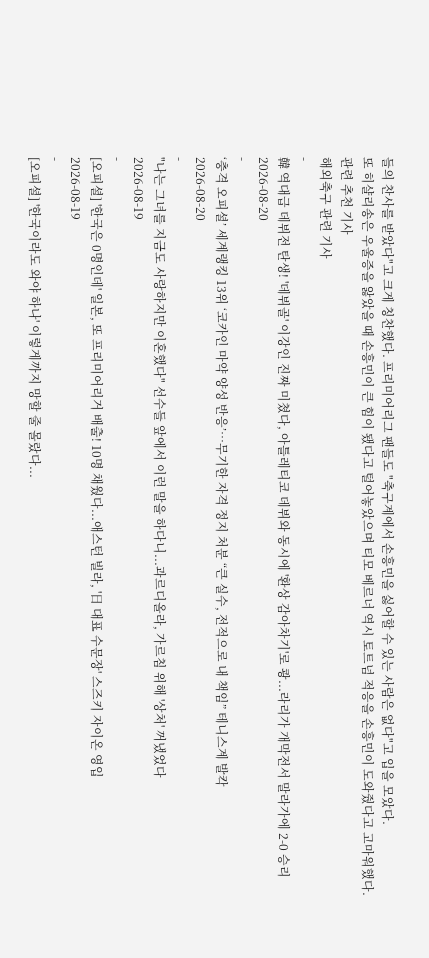들의 찬사를 받았다"고 크게 칭찬했다. 프리미어리그 팬들도 "축구계에서 손흥민을 싫어할 수 있는 사람은 없다"고 입을 모았다.
또 히샬리송은 우울증을 앓았을 때 손흥민이 큰 힘이 됐다고 털어놓았으며 티모 베르너 역시 토트넘 적응을 손흥민이 도와줬다고 고마워했다.
관련 추천 기사
해외축구 관련 기사
-
韓 역대급 데뷔전 탄생! '데뷔골' 이강인 진짜 미쳤다, 아틀레티코 데뷔와 동시에 '환상 감아차기'로 쾅...라리가 개막전서 말라가에 2-0 승리
2026-08-20
-
‘충격 오피셜’ 세계랭킹 13위 ‘코카인 마약 양성 반응’…무기한 자격 정지 처분 “큰 실수, 전적으로 내 책임” 테니스계 발칵
2026-08-20
-
"나는 그녀를 지금도 사랑하지만 이혼했다" 선수들 앞에서 이런 말을 하다니...과르디올라, 가르침 위해 '상처' 꺼냈었다
2026-08-19
-
[오피셜] '한국은 0명인데' 일본, 또 프리미어리거 배출! 10명 채웠다...애스턴 빌라, '日 대표 수문장' 스즈키 자이온 영입
2026-08-19
-
[오피셜] '한국이라도 와야 하나' 이렇게까지 망할 줄 몰랐다...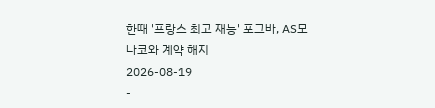한때 '프랑스 최고 재능' 포그바, AS모나코와 계약 해지
2026-08-19
-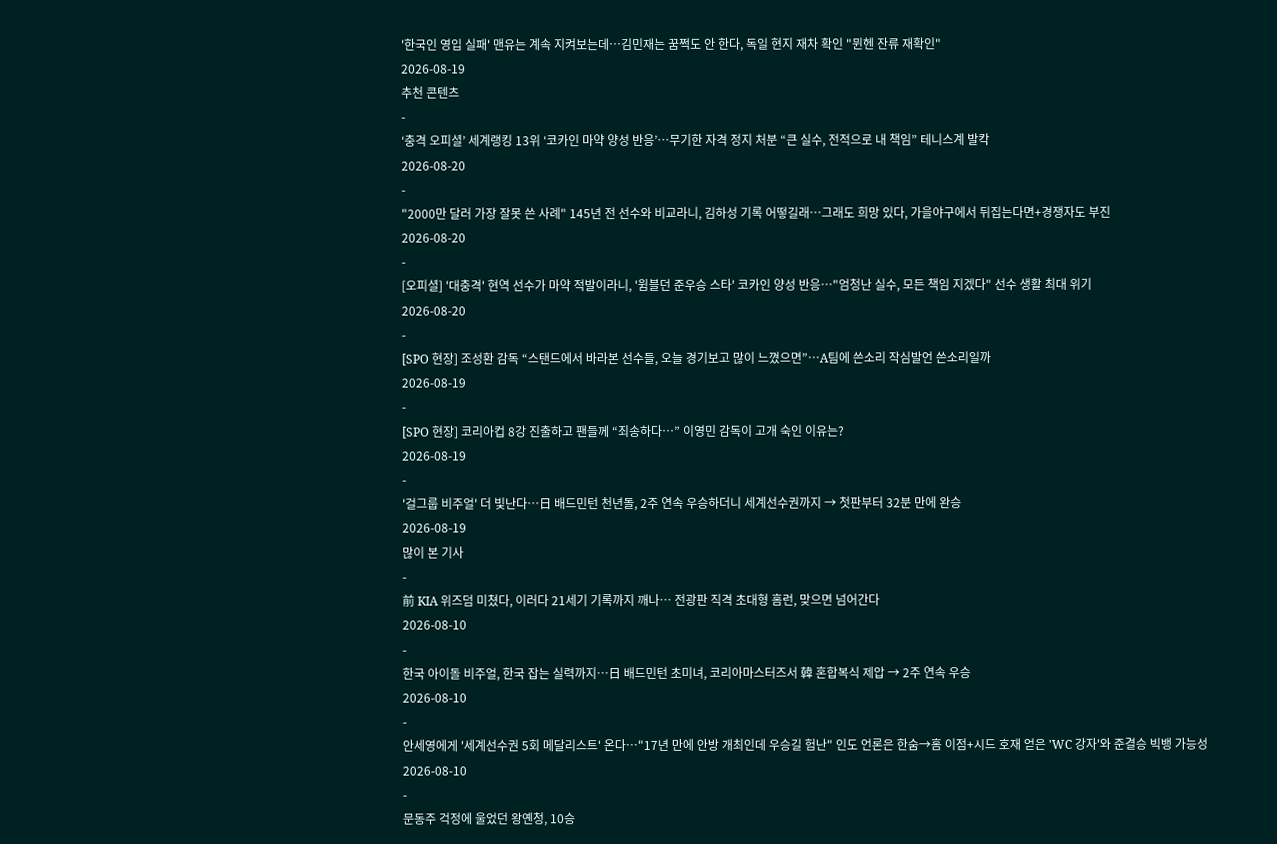'한국인 영입 실패' 맨유는 계속 지켜보는데…김민재는 꿈쩍도 안 한다, 독일 현지 재차 확인 "뮌헨 잔류 재확인"
2026-08-19
추천 콘텐츠
-
‘충격 오피셜’ 세계랭킹 13위 ‘코카인 마약 양성 반응’…무기한 자격 정지 처분 “큰 실수, 전적으로 내 책임” 테니스계 발칵
2026-08-20
-
"2000만 달러 가장 잘못 쓴 사례" 145년 전 선수와 비교라니, 김하성 기록 어떻길래…그래도 희망 있다, 가을야구에서 뒤집는다면+경쟁자도 부진
2026-08-20
-
[오피셜] '대충격' 현역 선수가 마약 적발이라니, '윔블던 준우승 스타' 코카인 양성 반응…"엄청난 실수, 모든 책임 지겠다" 선수 생활 최대 위기
2026-08-20
-
[SPO 현장] 조성환 감독 “스탠드에서 바라본 선수들, 오늘 경기보고 많이 느꼈으면”…A팀에 쓴소리 작심발언 쓴소리일까
2026-08-19
-
[SPO 현장] 코리아컵 8강 진출하고 팬들께 “죄송하다…” 이영민 감독이 고개 숙인 이유는?
2026-08-19
-
'걸그룹 비주얼' 더 빛난다…日 배드민턴 천년돌, 2주 연속 우승하더니 세계선수권까지 → 첫판부터 32분 만에 완승
2026-08-19
많이 본 기사
-
前 KIA 위즈덤 미쳤다, 이러다 21세기 기록까지 깨나… 전광판 직격 초대형 홈런, 맞으면 넘어간다
2026-08-10
-
한국 아이돌 비주얼, 한국 잡는 실력까지…日 배드민턴 초미녀, 코리아마스터즈서 韓 혼합복식 제압 → 2주 연속 우승
2026-08-10
-
안세영에게 '세계선수권 5회 메달리스트' 온다…"17년 만에 안방 개최인데 우승길 험난" 인도 언론은 한숨→홈 이점+시드 호재 얻은 'WC 강자'와 준결승 빅뱅 가능성
2026-08-10
-
문동주 걱정에 울었던 왕옌청, 10승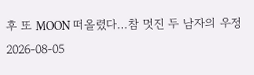후 또 MOON 떠올렸다…참 멋진 두 남자의 우정
2026-08-05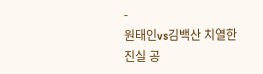-
원태인vs김백산 치열한 진실 공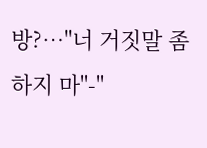방?…"너 거짓말 좀 하지 마"-"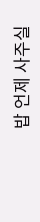밥 언제 사주실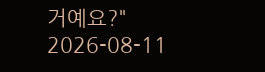거예요?"
2026-08-11